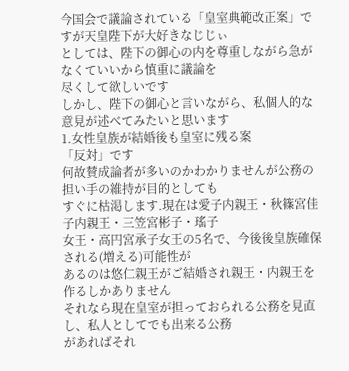今国会で議論されている「皇室典範改正案」ですが天皇陛下が大好きなじじぃ
としては、陛下の御心の内を尊重しながら急がなくていいから慎重に議論を
尽くして欲しいです
しかし、陛下の御心と言いながら、私個人的な意見が述べてみたいと思います
1.女性皇族が結婚後も皇室に残る案
「反対」です
何故賛成論者が多いのかわかりませんが公務の担い手の維持が目的としても
すぐに枯渇します.現在は愛子内親王・秋篠宮佳子内親王・三笠宮彬子・瑤子
女王・高円宮承子女王の5名で、今後後皇族確保される(増える)可能性が
あるのは悠仁親王がご結婚され親王・内親王を作るしかありません
それなら現在皇室が担っておられる公務を見直し、私人としてでも出来る公務
があればそれ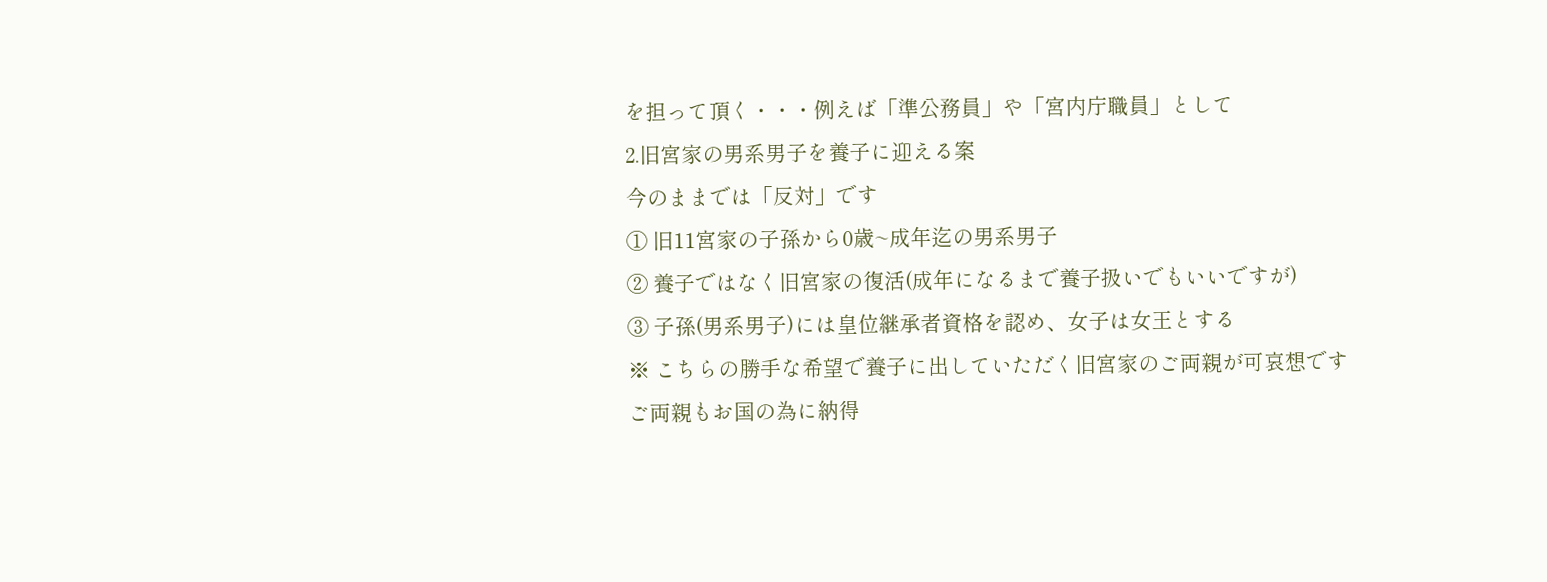を担って頂く・・・例えば「準公務員」や「宮内庁職員」として
2.旧宮家の男系男子を養子に迎える案
今のままでは「反対」です
① 旧11宮家の子孫から0歳~成年迄の男系男子
② 養子ではなく旧宮家の復活(成年になるまで養子扱いでもいいですが)
③ 子孫(男系男子)には皇位継承者資格を認め、女子は女王とする
※ こちらの勝手な希望で養子に出していただく旧宮家のご両親が可哀想です
ご両親もお国の為に納得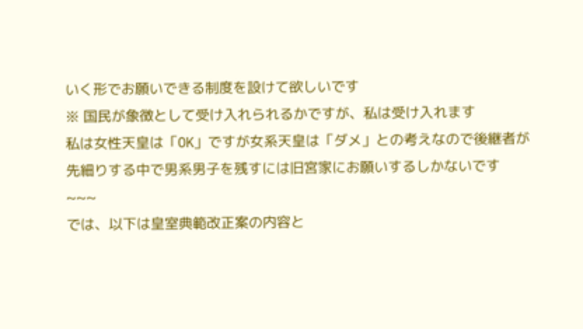いく形でお願いできる制度を設けて欲しいです
※ 国民が象徴として受け入れられるかですが、私は受け入れます
私は女性天皇は「OK」ですが女系天皇は「ダメ」との考えなので後継者が
先細りする中で男系男子を残すには旧宮家にお願いするしかないです
~~~
では、以下は皇室典範改正案の内容と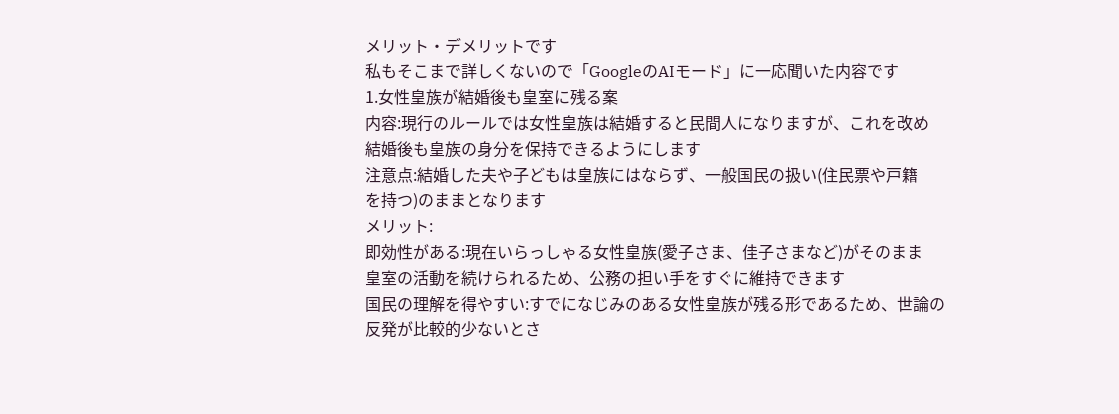メリット・デメリットです
私もそこまで詳しくないので「GoogleのAIモード」に一応聞いた内容です
1.女性皇族が結婚後も皇室に残る案
内容:現行のルールでは女性皇族は結婚すると民間人になりますが、これを改め
結婚後も皇族の身分を保持できるようにします
注意点:結婚した夫や子どもは皇族にはならず、一般国民の扱い(住民票や戸籍
を持つ)のままとなります
メリット:
即効性がある:現在いらっしゃる女性皇族(愛子さま、佳子さまなど)がそのまま
皇室の活動を続けられるため、公務の担い手をすぐに維持できます
国民の理解を得やすい:すでになじみのある女性皇族が残る形であるため、世論の
反発が比較的少ないとさ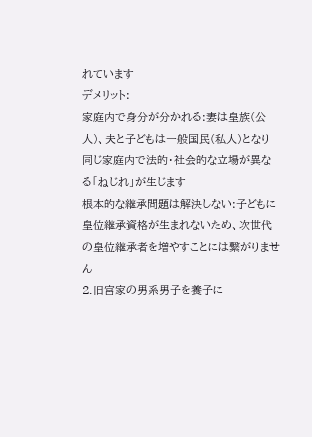れています
デメリット:
家庭内で身分が分かれる:妻は皇族(公人)、夫と子どもは一般国民(私人)となり
同じ家庭内で法的・社会的な立場が異なる「ねじれ」が生じます
根本的な継承問題は解決しない:子どもに皇位継承資格が生まれないため、次世代
の皇位継承者を増やすことには繋がりません
2.旧宮家の男系男子を養子に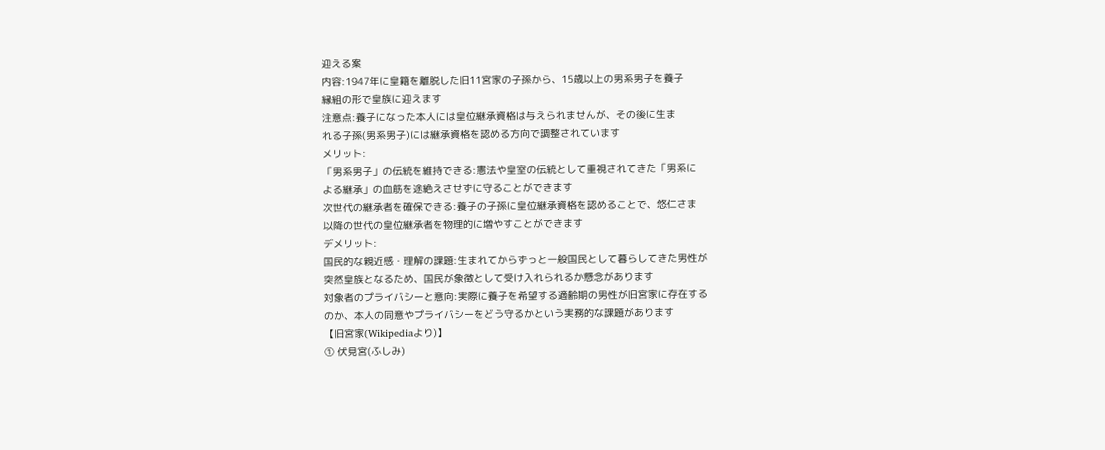迎える案
内容:1947年に皇籍を離脱した旧11宮家の子孫から、15歳以上の男系男子を養子
縁組の形で皇族に迎えます
注意点:養子になった本人には皇位継承資格は与えられませんが、その後に生ま
れる子孫(男系男子)には継承資格を認める方向で調整されています
メリット:
「男系男子」の伝統を維持できる:憲法や皇室の伝統として重視されてきた「男系に
よる継承」の血筋を途絶えさせずに守ることができます
次世代の継承者を確保できる:養子の子孫に皇位継承資格を認めることで、悠仁さま
以降の世代の皇位継承者を物理的に増やすことができます
デメリット:
国民的な親近感・理解の課題:生まれてからずっと一般国民として暮らしてきた男性が
突然皇族となるため、国民が象徴として受け入れられるか懸念があります
対象者のプライバシーと意向:実際に養子を希望する適齢期の男性が旧宮家に存在する
のか、本人の同意やプライバシーをどう守るかという実務的な課題があります
【旧宮家(Wikipediaより)】
① 伏見宮(ふしみ)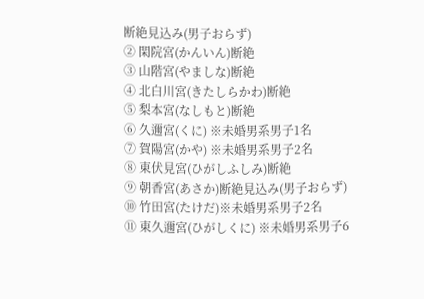断絶見込み(男子おらず)
② 閑院宮(かんいん)断絶
③ 山階宮(やましな)断絶
④ 北白川宮(きたしらかわ)断絶
⑤ 梨本宮(なしもと)断絶
⑥ 久邇宮(くに) ※未婚男系男子1名
⑦ 賀陽宮(かや) ※未婚男系男子2名
⑧ 東伏見宮(ひがしふしみ)断絶
⑨ 朝香宮(あさか)断絶見込み(男子おらず)
⑩ 竹田宮(たけだ)※未婚男系男子2名
⑪ 東久邇宮(ひがしくに) ※未婚男系男子6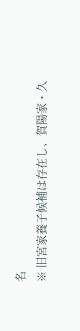名
※ 旧宮家養子候補は存在し、賀陽家・久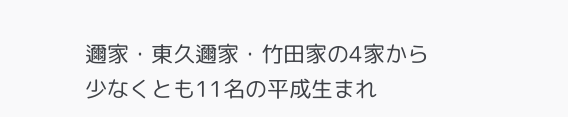邇家・東久邇家・竹田家の4家から
少なくとも11名の平成生まれ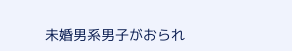未婚男系男子がおられ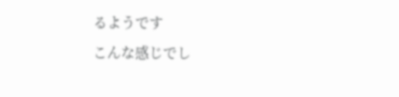るようです
こんな感じでし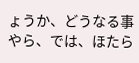ょうか、どうなる事やら、では、ほたら